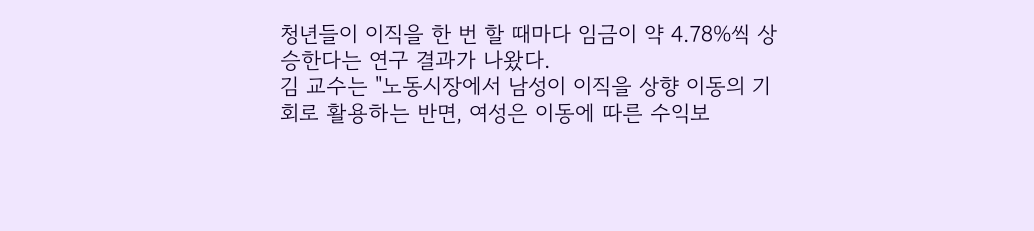청년들이 이직을 한 번 할 때마다 임금이 약 4.78%씩 상승한다는 연구 결과가 나왔다.
김 교수는 "노동시장에서 남성이 이직을 상향 이동의 기회로 활용하는 반면, 여성은 이동에 따른 수익보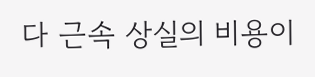다 근속 상실의 비용이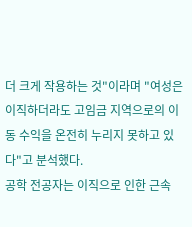더 크게 작용하는 것"이라며 "여성은 이직하더라도 고임금 지역으로의 이동 수익을 온전히 누리지 못하고 있다"고 분석했다.
공학 전공자는 이직으로 인한 근속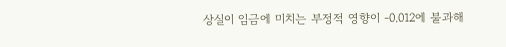상실이 임금에 미치는 부정적 영향이 -0.012에 불과해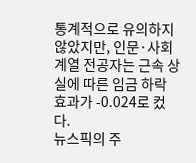통계적으로 유의하지 않았지만, 인문·사회계열 전공자는 근속 상실에 따른 임금 하락 효과가 -0.024로 컸다.
뉴스픽의 주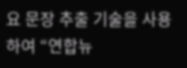요 문장 추출 기술을 사용하여 “연합뉴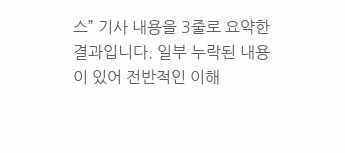스” 기사 내용을 3줄로 요약한 결과입니다. 일부 누락된 내용이 있어 전반적인 이해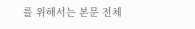를 위해서는 본문 전체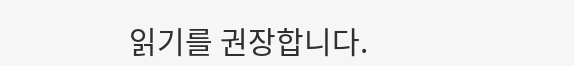읽기를 권장합니다.